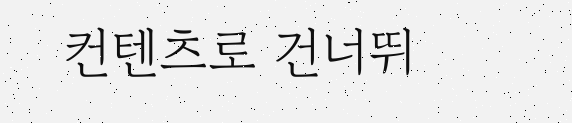컨텐츠로 건너뛰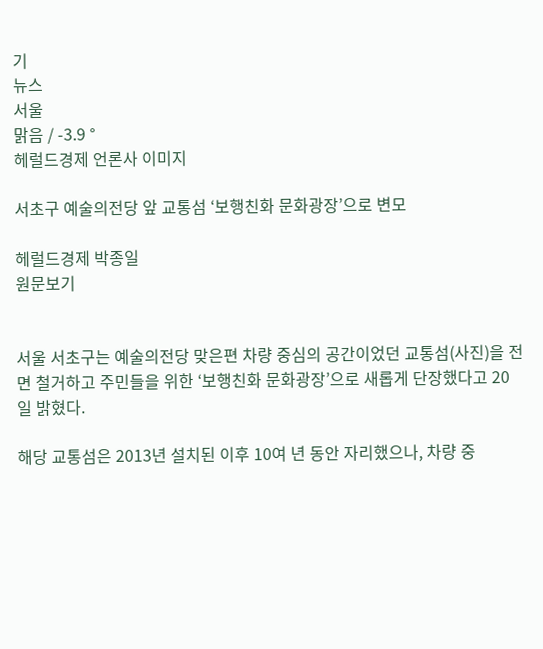기
뉴스
서울
맑음 / -3.9 °
헤럴드경제 언론사 이미지

서초구 예술의전당 앞 교통섬 ‘보행친화 문화광장’으로 변모

헤럴드경제 박종일
원문보기


서울 서초구는 예술의전당 맞은편 차량 중심의 공간이었던 교통섬(사진)을 전면 철거하고 주민들을 위한 ‘보행친화 문화광장’으로 새롭게 단장했다고 20일 밝혔다.

해당 교통섬은 2013년 설치된 이후 10여 년 동안 자리했으나, 차량 중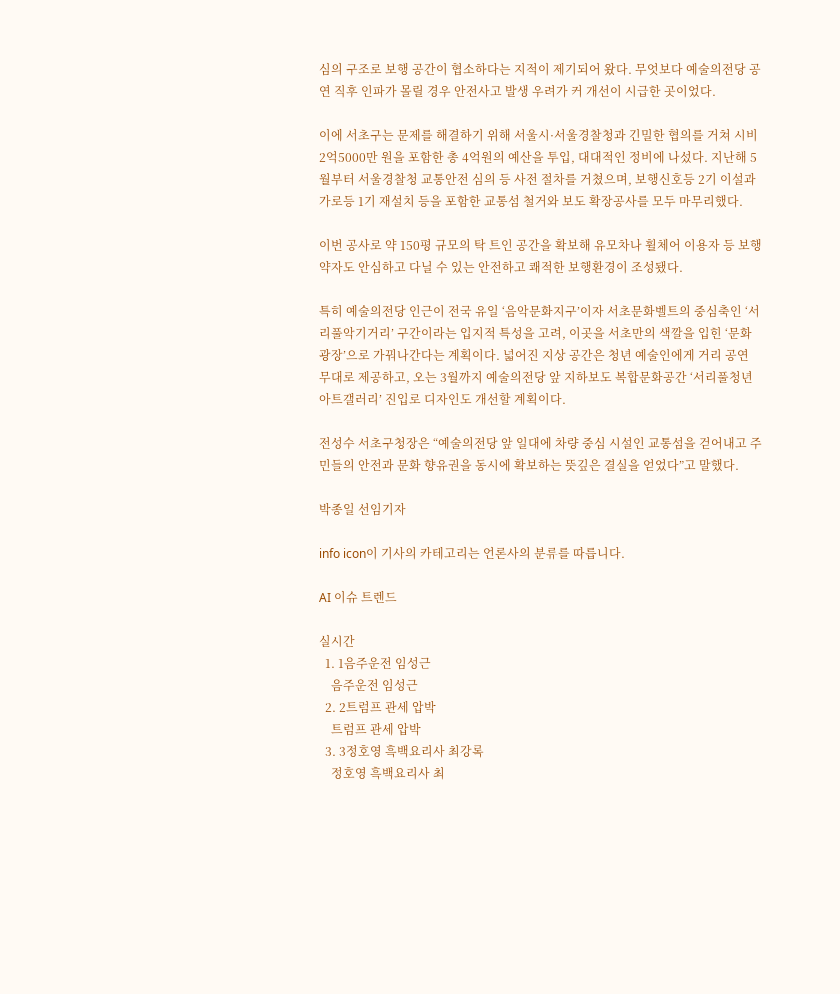심의 구조로 보행 공간이 협소하다는 지적이 제기되어 왔다. 무엇보다 예술의전당 공연 직후 인파가 몰릴 경우 안전사고 발생 우려가 커 개선이 시급한 곳이었다.

이에 서초구는 문제를 해결하기 위해 서울시·서울경찰청과 긴밀한 협의를 거쳐 시비 2억5000만 원을 포함한 총 4억원의 예산을 투입, 대대적인 정비에 나섰다. 지난해 5월부터 서울경찰청 교통안전 심의 등 사전 절차를 거쳤으며, 보행신호등 2기 이설과 가로등 1기 재설치 등을 포함한 교통섬 철거와 보도 확장공사를 모두 마무리했다.

이번 공사로 약 150평 규모의 탁 트인 공간을 확보해 유모차나 휠체어 이용자 등 보행 약자도 안심하고 다닐 수 있는 안전하고 쾌적한 보행환경이 조성됐다.

특히 예술의전당 인근이 전국 유일 ‘음악문화지구’이자 서초문화벨트의 중심축인 ‘서리풀악기거리’ 구간이라는 입지적 특성을 고려, 이곳을 서초만의 색깔을 입힌 ‘문화광장’으로 가꿔나간다는 계획이다. 넓어진 지상 공간은 청년 예술인에게 거리 공연 무대로 제공하고, 오는 3월까지 예술의전당 앞 지하보도 복합문화공간 ‘서리풀청년아트갤러리’ 진입로 디자인도 개선할 계획이다.

전성수 서초구청장은 “예술의전당 앞 일대에 차량 중심 시설인 교통섬을 걷어내고 주민들의 안전과 문화 향유권을 동시에 확보하는 뜻깊은 결실을 얻었다”고 말했다.

박종일 선임기자

info icon이 기사의 카테고리는 언론사의 분류를 따릅니다.

AI 이슈 트렌드

실시간
  1. 1음주운전 임성근
    음주운전 임성근
  2. 2트럼프 관세 압박
    트럼프 관세 압박
  3. 3정호영 흑백요리사 최강록
    정호영 흑백요리사 최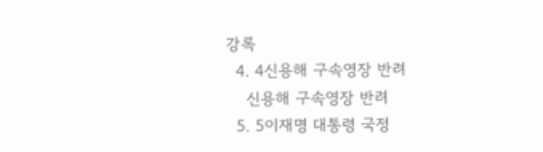강록
  4. 4신용해 구속영장 반려
    신용해 구속영장 반려
  5. 5이재명 대통령 국정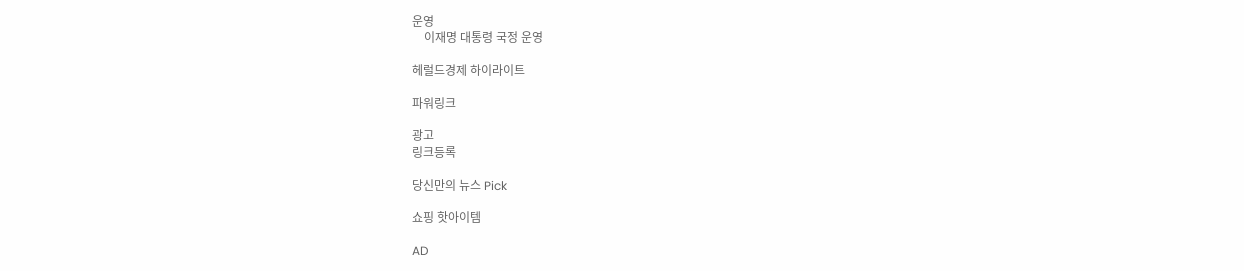운영
    이재명 대통령 국정 운영

헤럴드경제 하이라이트

파워링크

광고
링크등록

당신만의 뉴스 Pick

쇼핑 핫아이템

AD